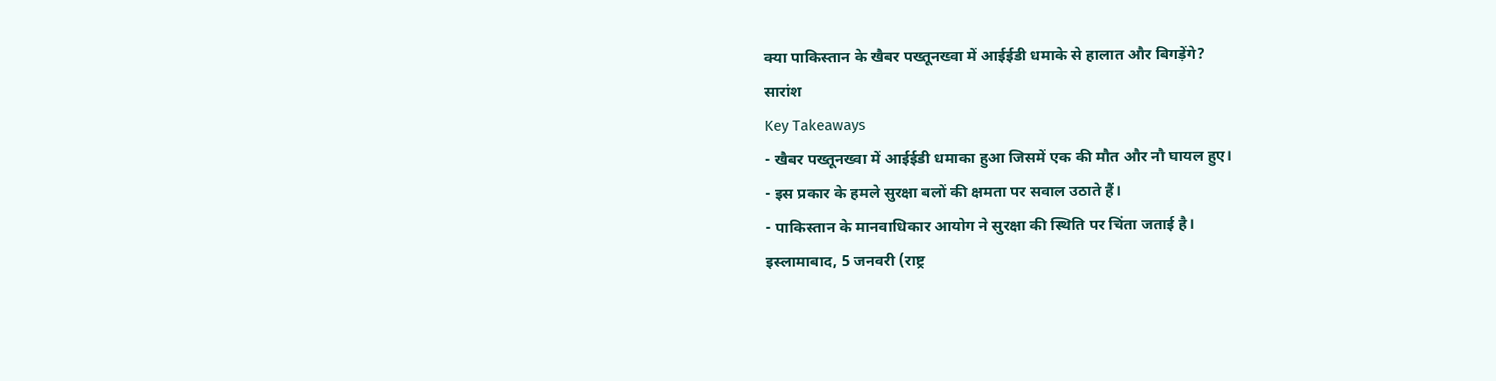क्या पाकिस्तान के खैबर पख्तूनख्वा में आईईडी धमाके से हालात और बिगड़ेंगे?
सारांश
Key Takeaways
- खैबर पख्तूनख्वा में आईईडी धमाका हुआ जिसमें एक की मौत और नौ घायल हुए।
- इस प्रकार के हमले सुरक्षा बलों की क्षमता पर सवाल उठाते हैं।
- पाकिस्तान के मानवाधिकार आयोग ने सुरक्षा की स्थिति पर चिंता जताई है।
इस्लामाबाद, 5 जनवरी (राष्ट्र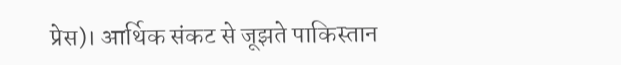प्रेस)। आर्थिक संकट से जूझते पाकिस्तान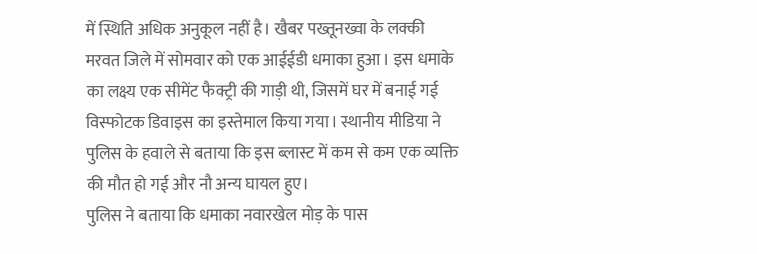में स्थिति अधिक अनुकूल नहीं है। खैबर पख्तूनख्वा के लक्की मरवत जिले में सोमवार को एक आईईडी धमाका हुआ। इस धमाके का लक्ष्य एक सीमेंट फैक्ट्री की गाड़ी थी, जिसमें घर में बनाई गई विस्फोटक डिवाइस का इस्तेमाल किया गया। स्थानीय मीडिया ने पुलिस के हवाले से बताया कि इस ब्लास्ट में कम से कम एक व्यक्ति की मौत हो गई और नौ अन्य घायल हुए।
पुलिस ने बताया कि धमाका नवारखेल मोड़ के पास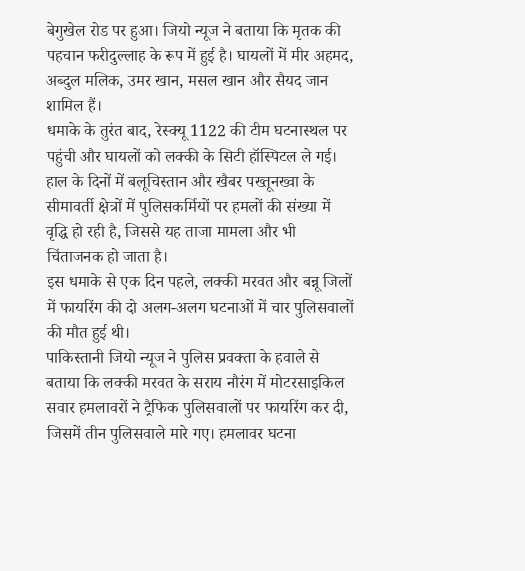बेगुखेल रोड पर हुआ। जियो न्यूज ने बताया कि मृतक की पहचान फरीदुल्लाह के रूप में हुई है। घायलों में मीर अहमद, अब्दुल मलिक, उमर खान, मसल खान और सैयद जान शामिल हैं।
धमाके के तुरंत बाद, रेस्क्यू 1122 की टीम घटनास्थल पर पहुंची और घायलों को लक्की के सिटी हॉस्पिटल ले गई। हाल के दिनों में बलूचिस्तान और खैबर पख्तूनख्वा के सीमावर्ती क्षेत्रों में पुलिसकर्मियों पर हमलों की संख्या में वृद्धि हो रही है, जिससे यह ताजा मामला और भी चिंताजनक हो जाता है।
इस धमाके से एक दिन पहले, लक्की मरवत और बन्नू जिलों में फायरिंग की दो अलग-अलग घटनाओं में चार पुलिसवालों की मौत हुई थी।
पाकिस्तानी जियो न्यूज ने पुलिस प्रवक्ता के हवाले से बताया कि लक्की मरवत के सराय नौरंग में मोटरसाइकिल सवार हमलावरों ने ट्रैफिक पुलिसवालों पर फायरिंग कर दी, जिसमें तीन पुलिसवाले मारे गए। हमलावर घटना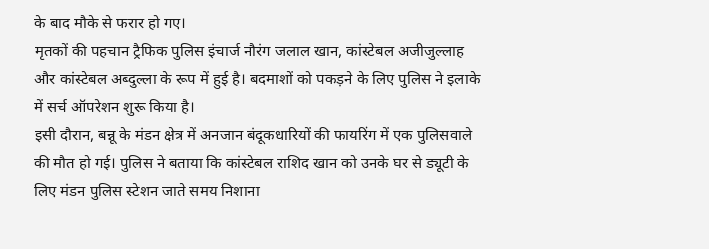के बाद मौके से फरार हो गए।
मृतकों की पहचान ट्रैफिक पुलिस इंचार्ज नौरंग जलाल खान, कांस्टेबल अजीजुल्लाह और कांस्टेबल अब्दुल्ला के रूप में हुई है। बदमाशों को पकड़ने के लिए पुलिस ने इलाके में सर्च ऑपरेशन शुरू किया है।
इसी दौरान, बन्नू के मंडन क्षेत्र में अनजान बंदूकधारियों की फायरिंग में एक पुलिसवाले की मौत हो गई। पुलिस ने बताया कि कांस्टेबल राशिद खान को उनके घर से ड्यूटी के लिए मंडन पुलिस स्टेशन जाते समय निशाना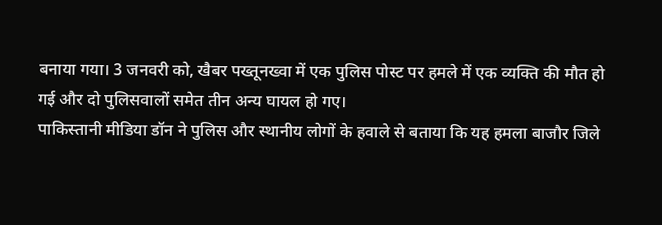बनाया गया। 3 जनवरी को, खैबर पख्तूनख्वा में एक पुलिस पोस्ट पर हमले में एक व्यक्ति की मौत हो गई और दो पुलिसवालों समेत तीन अन्य घायल हो गए।
पाकिस्तानी मीडिया डॉन ने पुलिस और स्थानीय लोगों के हवाले से बताया कि यह हमला बाजौर जिले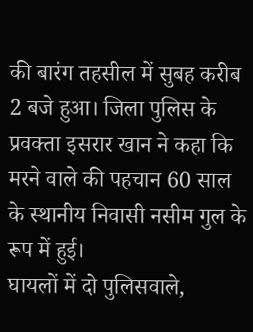की बारंग तहसील में सुबह करीब 2 बजे हुआ। जिला पुलिस के प्रवक्ता इसरार खान ने कहा कि मरने वाले की पहचान 60 साल के स्थानीय निवासी नसीम गुल के रूप में हुई।
घायलों में दो पुलिसवाले,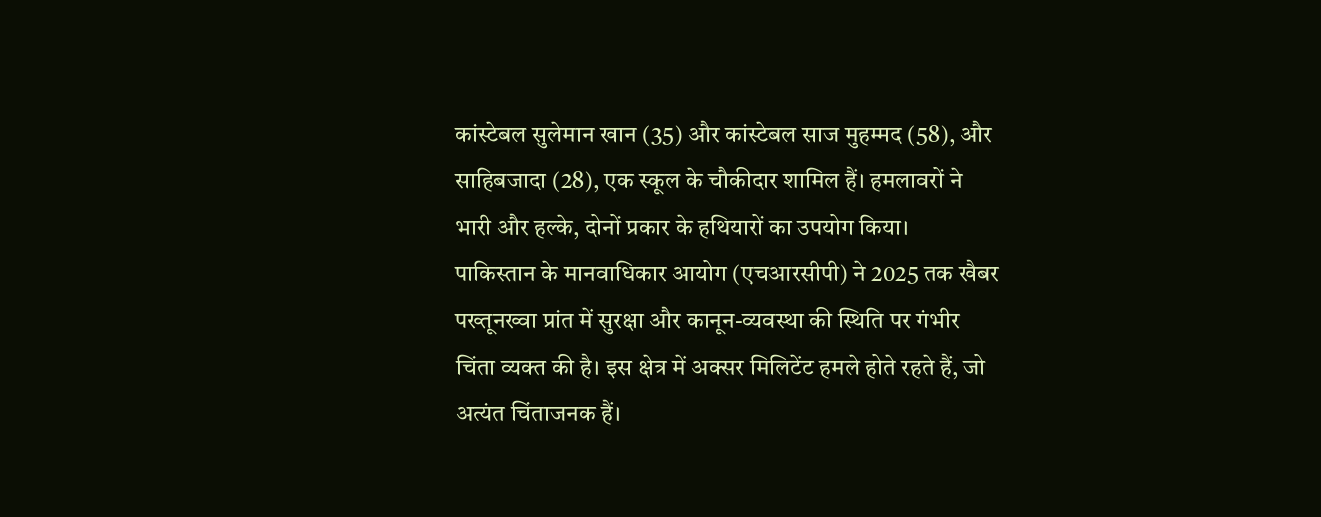कांस्टेबल सुलेमान खान (35) और कांस्टेबल साज मुहम्मद (58), और साहिबजादा (28), एक स्कूल के चौकीदार शामिल हैं। हमलावरों ने भारी और हल्के, दोनों प्रकार के हथियारों का उपयोग किया।
पाकिस्तान के मानवाधिकार आयोग (एचआरसीपी) ने 2025 तक खैबर पख्तूनख्वा प्रांत में सुरक्षा और कानून-व्यवस्था की स्थिति पर गंभीर चिंता व्यक्त की है। इस क्षेत्र में अक्सर मिलिटेंट हमले होते रहते हैं, जो अत्यंत चिंताजनक हैं।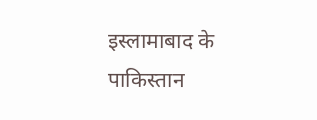इस्लामाबाद के पाकिस्तान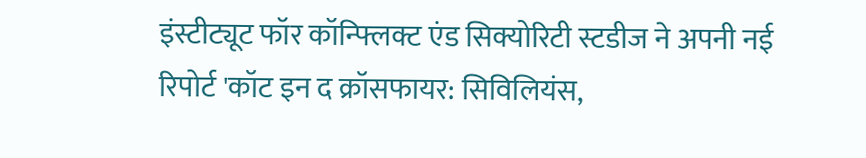इंस्टीट्यूट फॉर कॉन्फ्लिक्ट एंड सिक्योरिटी स्टडीज ने अपनी नई रिपोर्ट 'कॉट इन द क्रॉसफायर: सिविलियंस,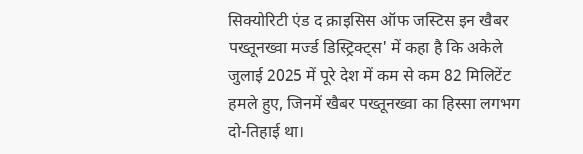सिक्योरिटी एंड द क्राइसिस ऑफ जस्टिस इन खैबर पख्तूनख्वा मर्ज्ड डिस्ट्रिक्ट्स' में कहा है कि अकेले जुलाई 2025 में पूरे देश में कम से कम 82 मिलिटेंट हमले हुए, जिनमें खैबर पख्तूनख्वा का हिस्सा लगभग दो-तिहाई था।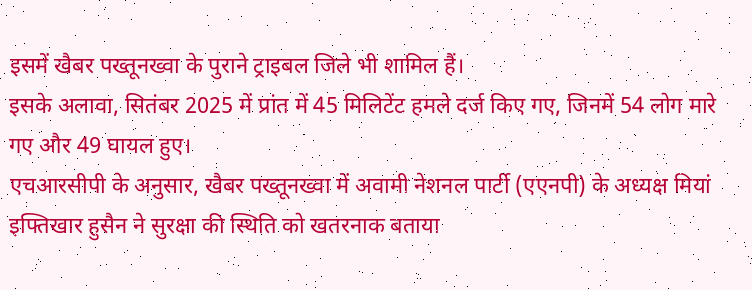इसमें खैबर पख्तूनख्वा के पुराने ट्राइबल जिले भी शामिल हैं।
इसके अलावा, सितंबर 2025 में प्रांत में 45 मिलिटेंट हमले दर्ज किए गए, जिनमें 54 लोग मारे गए और 49 घायल हुए।
एचआरसीपी के अनुसार, खैबर पख्तूनख्वा में अवामी नेशनल पार्टी (एएनपी) के अध्यक्ष मियां इफ्तिखार हुसैन ने सुरक्षा की स्थिति को खतरनाक बताया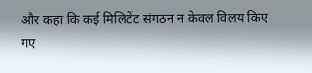और कहा कि कई मिलिटेंट संगठन न केवल विलय किए गए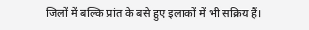जिलों में बल्कि प्रांत के बसे हुए इलाकों में भी सक्रिय हैं।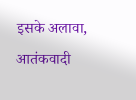इसके अलावा, आतंकवादी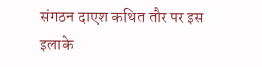संगठन दाएश कथित तौर पर इस इलाके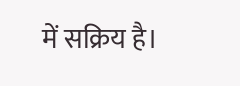में सक्रिय है।